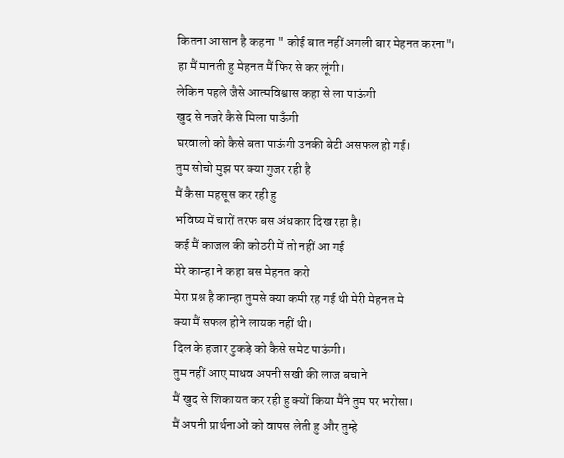कितना आसान है कहना " कोई बात नहीं अगली बार मेहनत करना"।
हा मैं मानती हु मेहनत मैं फिर से कर लूंगी।
लेकिन पहले जैसे आत्मविश्वास कहा से ला पाऊंगी
खुद से नजरे कैसे मिला पाऊँगी
घरवालो को कैसे बता पाऊंगी उनकी बेटी असफल हो गई।
तुम सोचो मुझ पर क्या गुजर रही है
मैं कैसा महसूस कर रही हु
भविष्य में चारों तरफ बस अंधकार दिख रहा है।
कई मैं काजल की कोठरी में तो नहीं आ गई
मेरे कान्हा ने कहा बस मेहनत करो
मेरा प्रश्न है कान्हा तुमसे क्या कमी रह गई थी मेरी मेहनत मे
क्या मैं सफल होने लायक नहीं थी।
दिल के हजार टुकड़े को कैसे समेट पाऊंगी।
तुम नहीं आए माधव अपनी सखी की लाज बचाने
मैं खुद से शिकायत कर रही हु क्यों किया मैंने तुम पर भरोसा।
मैं अपनी प्रार्थनाओं को वापस लेती हु और तुम्हे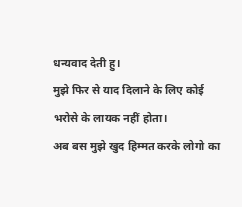धन्यवाद देती हु।
मुझे फिर से याद दिलाने के लिए कोई भरोसे के लायक नहीं होता।
अब बस मुझे खुद हिम्मत करके लोगो का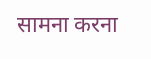सामना करना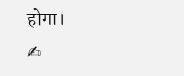होगा।
✍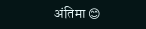अंतिमा 😊